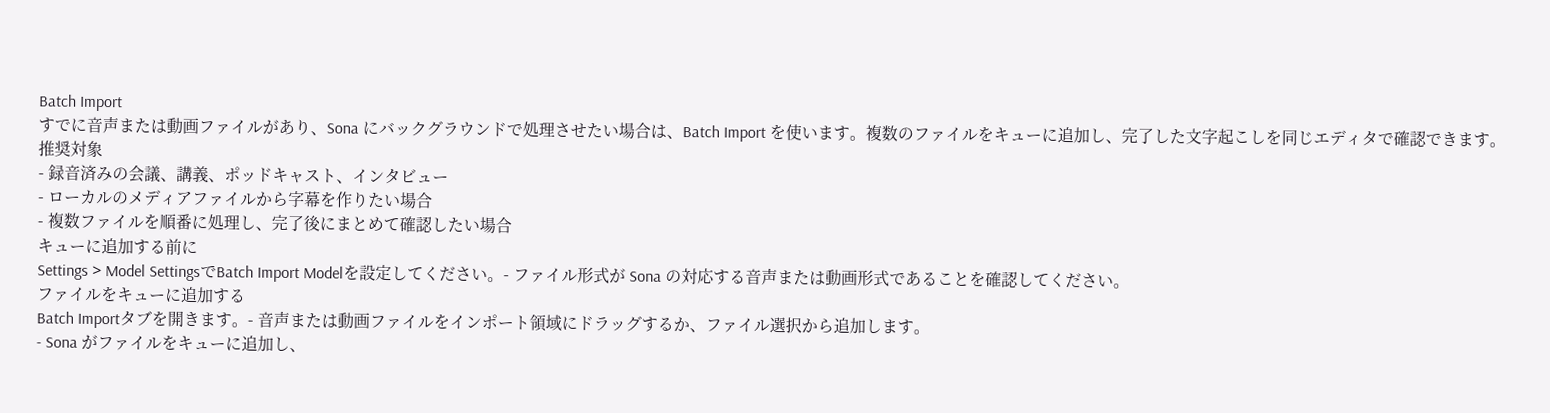Batch Import
すでに音声または動画ファイルがあり、Sona にバックグラウンドで処理させたい場合は、Batch Import を使います。複数のファイルをキューに追加し、完了した文字起こしを同じエディタで確認できます。
推奨対象
- 録音済みの会議、講義、ポッドキャスト、インタビュー
- ローカルのメディアファイルから字幕を作りたい場合
- 複数ファイルを順番に処理し、完了後にまとめて確認したい場合
キューに追加する前に
Settings > Model SettingsでBatch Import Modelを設定してください。- ファイル形式が Sona の対応する音声または動画形式であることを確認してください。
ファイルをキューに追加する
Batch Importタブを開きます。- 音声または動画ファイルをインポート領域にドラッグするか、ファイル選択から追加します。
- Sona がファイルをキューに追加し、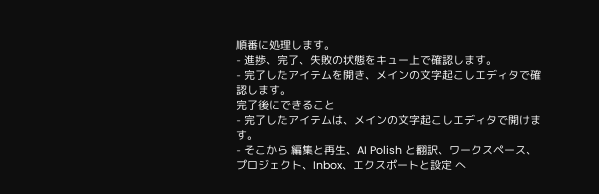順番に処理します。
- 進捗、完了、失敗の状態をキュー上で確認します。
- 完了したアイテムを開き、メインの文字起こしエディタで確認します。
完了後にできること
- 完了したアイテムは、メインの文字起こしエディタで開けます。
- そこから 編集と再生、AI Polish と翻訳、ワークスペース、プロジェクト、Inbox、エクスポートと設定 へ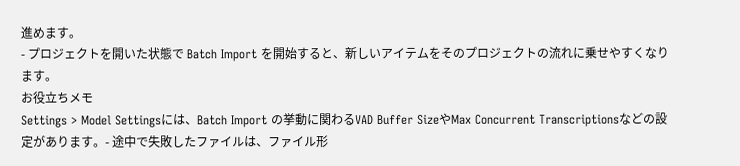進めます。
- プロジェクトを開いた状態で Batch Import を開始すると、新しいアイテムをそのプロジェクトの流れに乗せやすくなります。
お役立ちメモ
Settings > Model Settingsには、Batch Import の挙動に関わるVAD Buffer SizeやMax Concurrent Transcriptionsなどの設定があります。- 途中で失敗したファイルは、ファイル形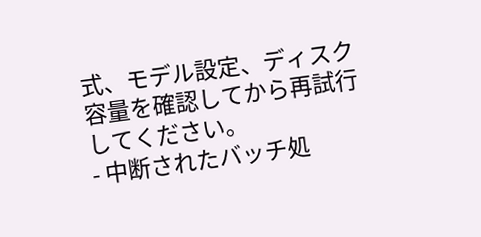式、モデル設定、ディスク容量を確認してから再試行してください。
- 中断されたバッチ処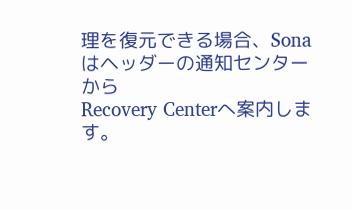理を復元できる場合、Sona はヘッダーの通知センターから
Recovery Centerへ案内します。